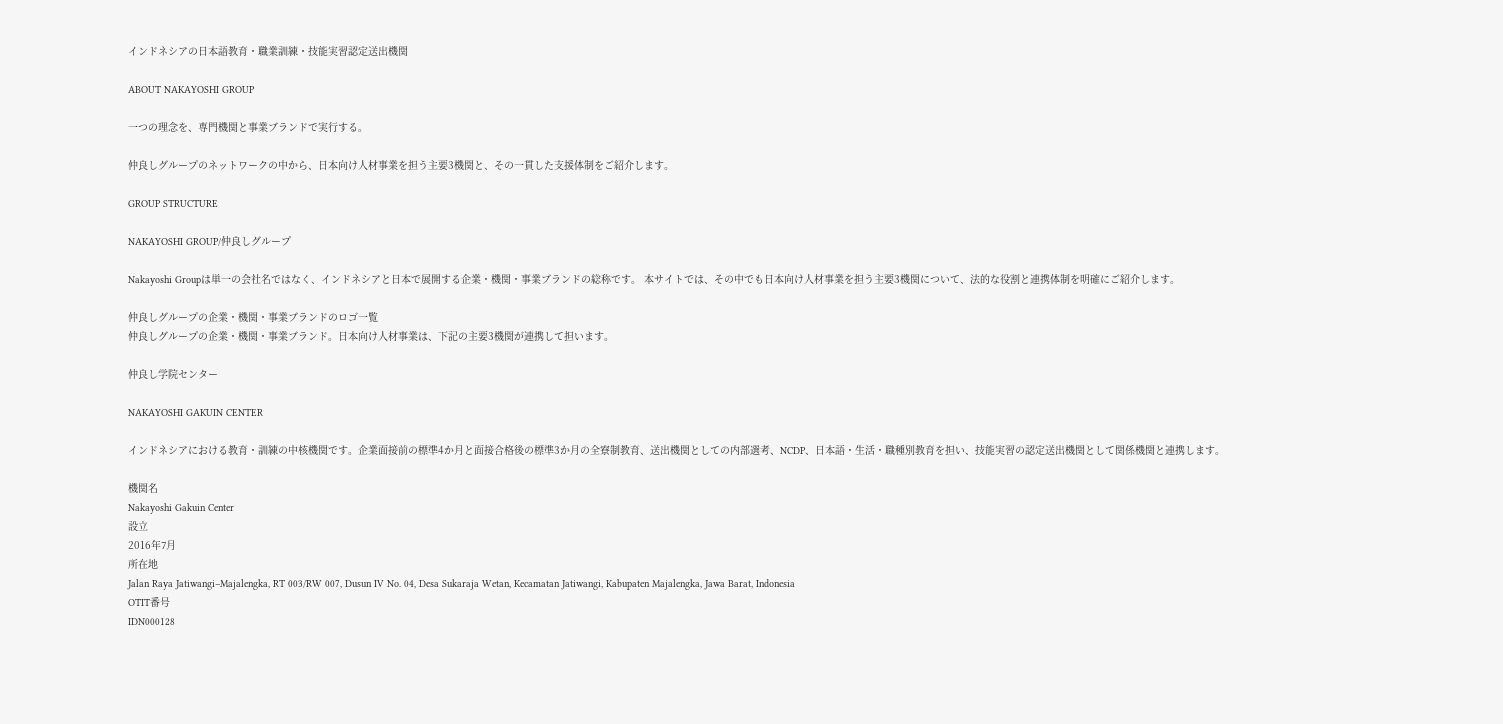インドネシアの日本語教育・職業訓練・技能実習認定送出機関

ABOUT NAKAYOSHI GROUP

一つの理念を、専門機関と事業ブランドで実行する。

仲良しグループのネットワークの中から、日本向け人材事業を担う主要3機関と、その一貫した支援体制をご紹介します。

GROUP STRUCTURE

NAKAYOSHI GROUP/仲良しグループ

Nakayoshi Groupは単一の会社名ではなく、インドネシアと日本で展開する企業・機関・事業ブランドの総称です。 本サイトでは、その中でも日本向け人材事業を担う主要3機関について、法的な役割と連携体制を明確にご紹介します。

仲良しグループの企業・機関・事業ブランドのロゴ一覧
仲良しグループの企業・機関・事業ブランド。日本向け人材事業は、下記の主要3機関が連携して担います。

仲良し学院センター

NAKAYOSHI GAKUIN CENTER

インドネシアにおける教育・訓練の中核機関です。企業面接前の標準4か月と面接合格後の標準3か月の全寮制教育、送出機関としての内部選考、NCDP、日本語・生活・職種別教育を担い、技能実習の認定送出機関として関係機関と連携します。

機関名
Nakayoshi Gakuin Center
設立
2016年7月
所在地
Jalan Raya Jatiwangi–Majalengka, RT 003/RW 007, Dusun IV No. 04, Desa Sukaraja Wetan, Kecamatan Jatiwangi, Kabupaten Majalengka, Jawa Barat, Indonesia
OTIT番号
IDN000128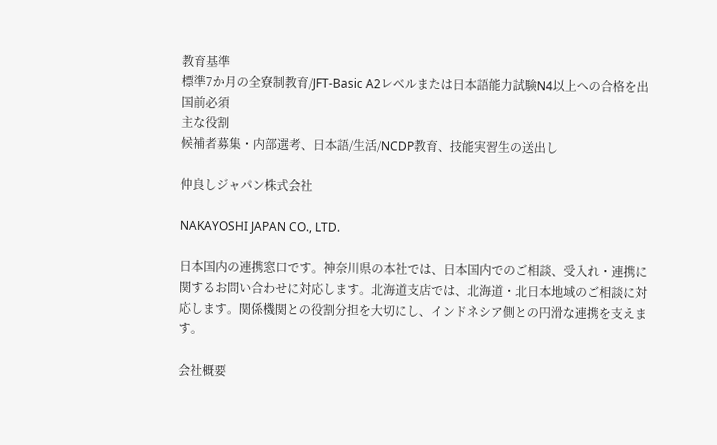教育基準
標準7か月の全寮制教育/JFT-Basic A2レベルまたは日本語能力試験N4以上への合格を出国前必須
主な役割
候補者募集・内部選考、日本語/生活/NCDP教育、技能実習生の送出し

仲良しジャパン株式会社

NAKAYOSHI JAPAN CO., LTD.

日本国内の連携窓口です。神奈川県の本社では、日本国内でのご相談、受入れ・連携に関するお問い合わせに対応します。北海道支店では、北海道・北日本地域のご相談に対応します。関係機関との役割分担を大切にし、インドネシア側との円滑な連携を支えます。

会社概要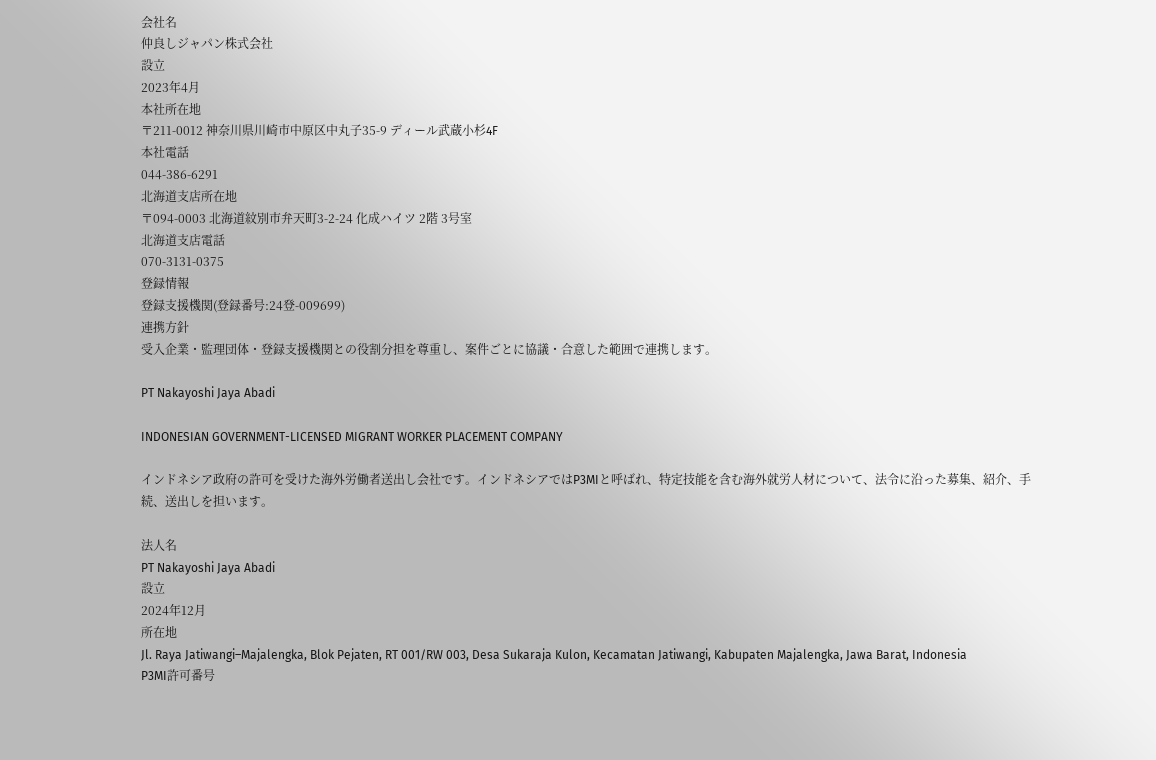会社名
仲良しジャパン株式会社
設立
2023年4月
本社所在地
〒211-0012 神奈川県川崎市中原区中丸子35-9 ディール武蔵小杉4F
本社電話
044-386-6291
北海道支店所在地
〒094-0003 北海道紋別市弁天町3-2-24 化成ハイツ 2階 3号室
北海道支店電話
070-3131-0375
登録情報
登録支援機関(登録番号:24登-009699)
連携方針
受入企業・監理団体・登録支援機関との役割分担を尊重し、案件ごとに協議・合意した範囲で連携します。

PT Nakayoshi Jaya Abadi

INDONESIAN GOVERNMENT-LICENSED MIGRANT WORKER PLACEMENT COMPANY

インドネシア政府の許可を受けた海外労働者送出し会社です。インドネシアではP3MIと呼ばれ、特定技能を含む海外就労人材について、法令に沿った募集、紹介、手続、送出しを担います。

法人名
PT Nakayoshi Jaya Abadi
設立
2024年12月
所在地
Jl. Raya Jatiwangi–Majalengka, Blok Pejaten, RT 001/RW 003, Desa Sukaraja Kulon, Kecamatan Jatiwangi, Kabupaten Majalengka, Jawa Barat, Indonesia
P3MI許可番号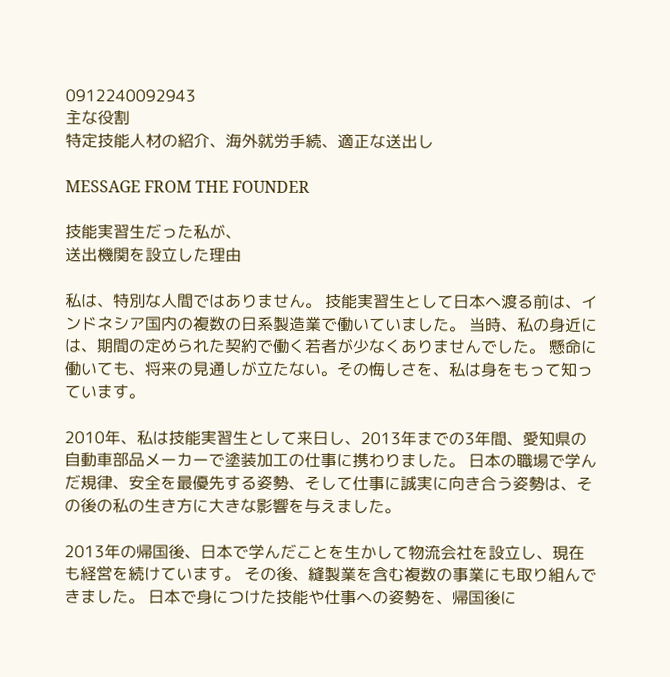0912240092943
主な役割
特定技能人材の紹介、海外就労手続、適正な送出し

MESSAGE FROM THE FOUNDER

技能実習生だった私が、
送出機関を設立した理由

私は、特別な人間ではありません。 技能実習生として日本へ渡る前は、インドネシア国内の複数の日系製造業で働いていました。 当時、私の身近には、期間の定められた契約で働く若者が少なくありませんでした。 懸命に働いても、将来の見通しが立たない。その悔しさを、私は身をもって知っています。

2010年、私は技能実習生として来日し、2013年までの3年間、愛知県の自動車部品メーカーで塗装加工の仕事に携わりました。 日本の職場で学んだ規律、安全を最優先する姿勢、そして仕事に誠実に向き合う姿勢は、その後の私の生き方に大きな影響を与えました。

2013年の帰国後、日本で学んだことを生かして物流会社を設立し、現在も経営を続けています。 その後、縫製業を含む複数の事業にも取り組んできました。 日本で身につけた技能や仕事への姿勢を、帰国後に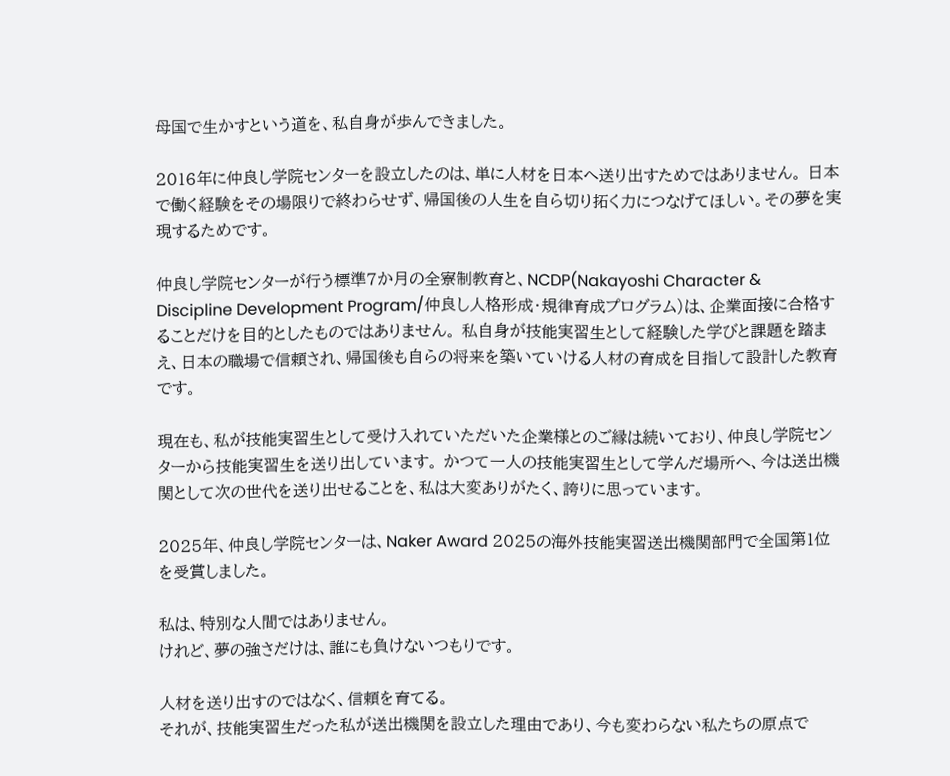母国で生かすという道を、私自身が歩んできました。

2016年に仲良し学院センターを設立したのは、単に人材を日本へ送り出すためではありません。 日本で働く経験をその場限りで終わらせず、帰国後の人生を自ら切り拓く力につなげてほしい。その夢を実現するためです。

仲良し学院センターが行う標準7か月の全寮制教育と、NCDP(Nakayoshi Character & Discipline Development Program/仲良し人格形成・規律育成プログラム)は、企業面接に合格することだけを目的としたものではありません。 私自身が技能実習生として経験した学びと課題を踏まえ、日本の職場で信頼され、帰国後も自らの将来を築いていける人材の育成を目指して設計した教育です。

現在も、私が技能実習生として受け入れていただいた企業様とのご縁は続いており、仲良し学院センターから技能実習生を送り出しています。 かつて一人の技能実習生として学んだ場所へ、今は送出機関として次の世代を送り出せることを、私は大変ありがたく、誇りに思っています。

2025年、仲良し学院センターは、Naker Award 2025の海外技能実習送出機関部門で全国第1位を受賞しました。

私は、特別な人間ではありません。
けれど、夢の強さだけは、誰にも負けないつもりです。

人材を送り出すのではなく、信頼を育てる。
それが、技能実習生だった私が送出機関を設立した理由であり、今も変わらない私たちの原点で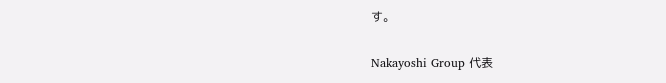す。

Nakayoshi Group 代表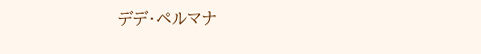デデ・ペルマナ